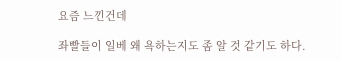요즘 느낀건데

좌빨들이 일베 왜 욕하는지도 좀 알 것 같기도 하다.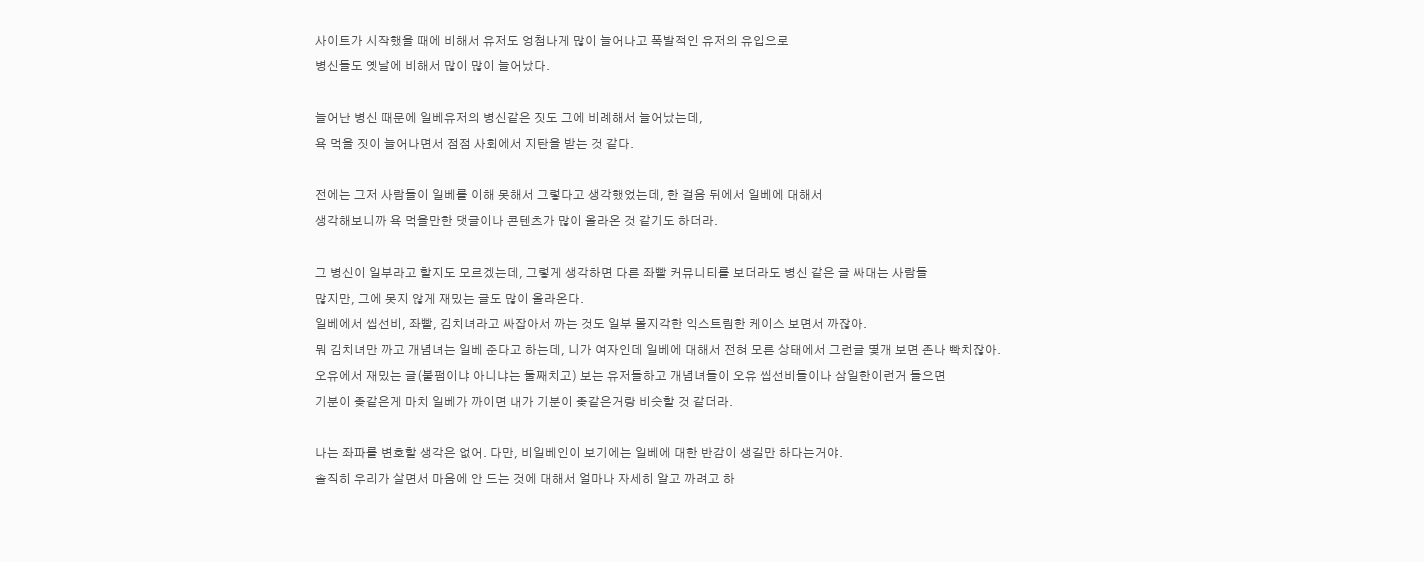사이트가 시작했을 때에 비해서 유저도 엉첨나게 많이 늘어나고 폭발적인 유저의 유입으로
병신들도 옛날에 비해서 많이 많이 늘어났다.

늘어난 병신 때문에 일베유저의 병신같은 짓도 그에 비례해서 늘어났는데,
욕 먹을 짓이 늘어나면서 점점 사회에서 지탄을 받는 것 같다.

전에는 그저 사람들이 일베를 이해 못해서 그렇다고 생각했었는데, 한 걸음 뒤에서 일베에 대해서
생각해보니까 욕 먹을만한 댓글이나 콘텐츠가 많이 올라온 것 같기도 하더라.

그 병신이 일부라고 할지도 모르겠는데, 그렇게 생각하면 다른 좌빨 커뮤니티를 보더라도 병신 같은 글 싸대는 사람들
많지만, 그에 못지 않게 재밌는 글도 많이 올라온다.
일베에서 씹선비, 좌빨, 김치녀라고 싸잡아서 까는 것도 일부 몰지각한 익스트림한 케이스 보면서 까잖아.
뭐 김치녀만 까고 개념녀는 일베 준다고 하는데, 니가 여자인데 일베에 대해서 전혀 모른 상태에서 그런글 몇개 보면 존나 빡치잖아.
오유에서 재밌는 글(불펌이냐 아니냐는 둘째치고) 보는 유저들하고 개념녀들이 오유 씹선비들이나 삼일한이런거 들으면
기분이 좆같은게 마치 일베가 까이면 내가 기분이 좆같은거랑 비슷할 것 같더라.

나는 좌파를 변호할 생각은 없어. 다만, 비일베인이 보기에는 일베에 대한 반감이 생길만 하다는거야.
솔직히 우리가 살면서 마음에 안 드는 것에 대해서 얼마나 자세히 알고 까려고 하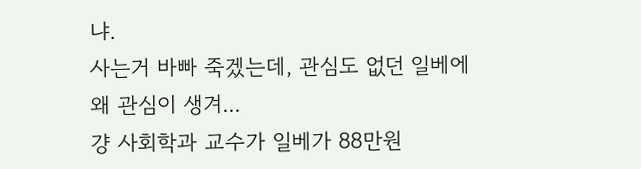냐.
사는거 바빠 죽겠는데, 관심도 없던 일베에 왜 관심이 생겨...
걍 사회학과 교수가 일베가 88만원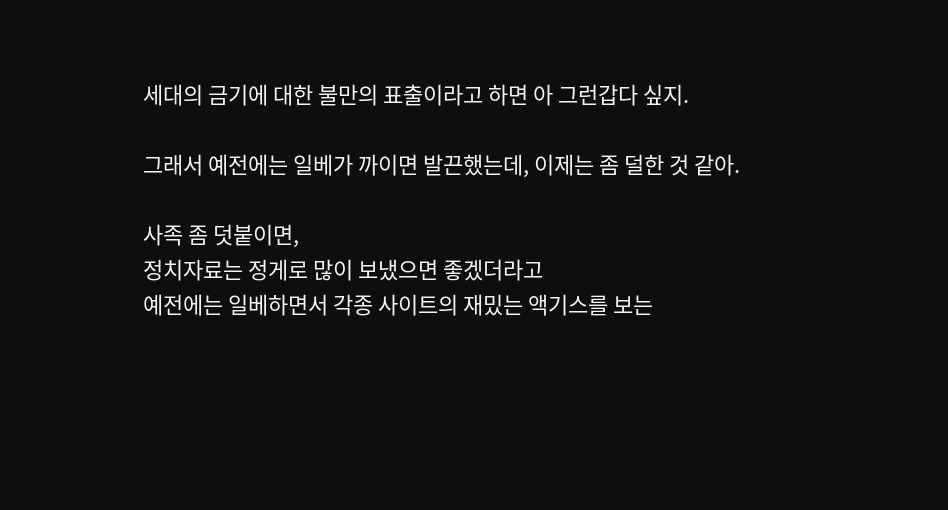세대의 금기에 대한 불만의 표출이라고 하면 아 그런갑다 싶지.

그래서 예전에는 일베가 까이면 발끈했는데, 이제는 좀 덜한 것 같아.

사족 좀 덧붙이면,
정치자료는 정게로 많이 보냈으면 좋겠더라고
예전에는 일베하면서 각종 사이트의 재밌는 액기스를 보는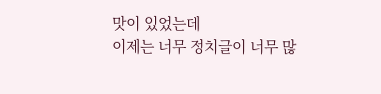맛이 있었는데
이제는 너무 정치글이 너무 많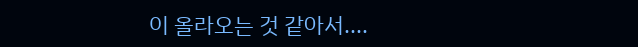이 올라오는 것 같아서....